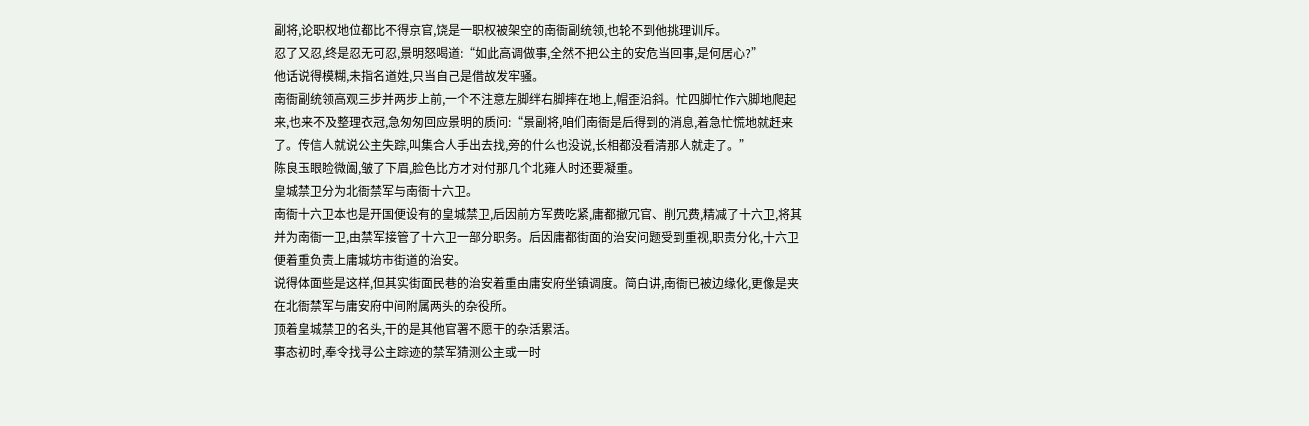副将,论职权地位都比不得京官,饶是一职权被架空的南衙副统领,也轮不到他挑理训斥。
忍了又忍,终是忍无可忍,景明怒喝道:“如此高调做事,全然不把公主的安危当回事,是何居心?”
他话说得模糊,未指名道姓,只当自己是借故发牢骚。
南衙副统领高观三步并两步上前,一个不注意左脚绊右脚摔在地上,帽歪沿斜。忙四脚忙作六脚地爬起来,也来不及整理衣冠,急匆匆回应景明的质问:“景副将,咱们南衙是后得到的消息,着急忙慌地就赶来了。传信人就说公主失踪,叫集合人手出去找,旁的什么也没说,长相都没看清那人就走了。”
陈良玉眼睑微阖,皱了下眉,脸色比方才对付那几个北雍人时还要凝重。
皇城禁卫分为北衙禁军与南衙十六卫。
南衙十六卫本也是开国便设有的皇城禁卫,后因前方军费吃紧,庸都撤冗官、削冗费,精减了十六卫,将其并为南衙一卫,由禁军接管了十六卫一部分职务。后因庸都街面的治安问题受到重视,职责分化,十六卫便着重负责上庸城坊市街道的治安。
说得体面些是这样,但其实街面民巷的治安着重由庸安府坐镇调度。简白讲,南衙已被边缘化,更像是夹在北衙禁军与庸安府中间附属两头的杂役所。
顶着皇城禁卫的名头,干的是其他官署不愿干的杂活累活。
事态初时,奉令找寻公主踪迹的禁军猜测公主或一时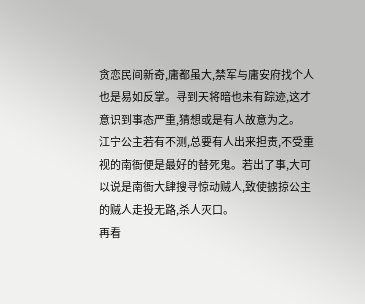贪恋民间新奇,庸都虽大,禁军与庸安府找个人也是易如反掌。寻到天将暗也未有踪迹,这才意识到事态严重,猜想或是有人故意为之。
江宁公主若有不测,总要有人出来担责,不受重视的南衙便是最好的替死鬼。若出了事,大可以说是南衙大肆搜寻惊动贼人,致使掳掠公主的贼人走投无路,杀人灭口。
再看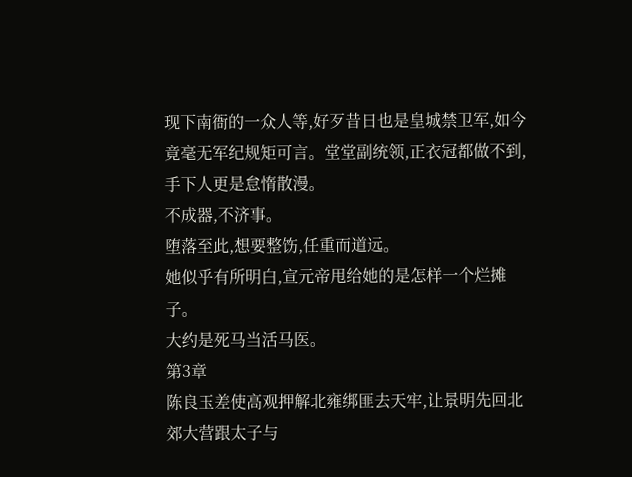现下南衙的一众人等,好歹昔日也是皇城禁卫军,如今竟毫无军纪规矩可言。堂堂副统领,正衣冠都做不到,手下人更是怠惰散漫。
不成器,不济事。
堕落至此,想要整饬,任重而道远。
她似乎有所明白,宣元帝甩给她的是怎样一个烂摊子。
大约是死马当活马医。
第3章
陈良玉差使高观押解北雍绑匪去天牢,让景明先回北郊大营跟太子与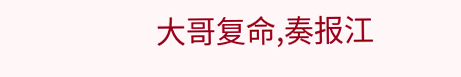大哥复命,奏报江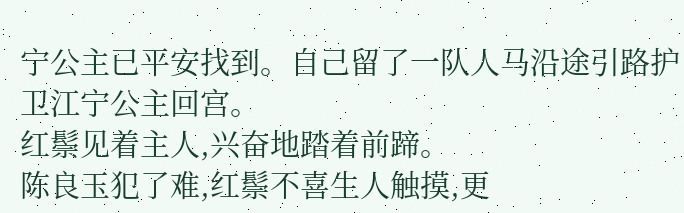宁公主已平安找到。自己留了一队人马沿途引路护卫江宁公主回宫。
红鬃见着主人,兴奋地踏着前蹄。
陈良玉犯了难,红鬃不喜生人触摸,更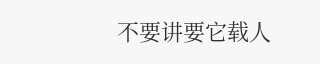不要讲要它载人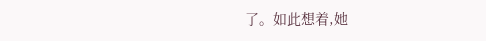了。如此想着,她